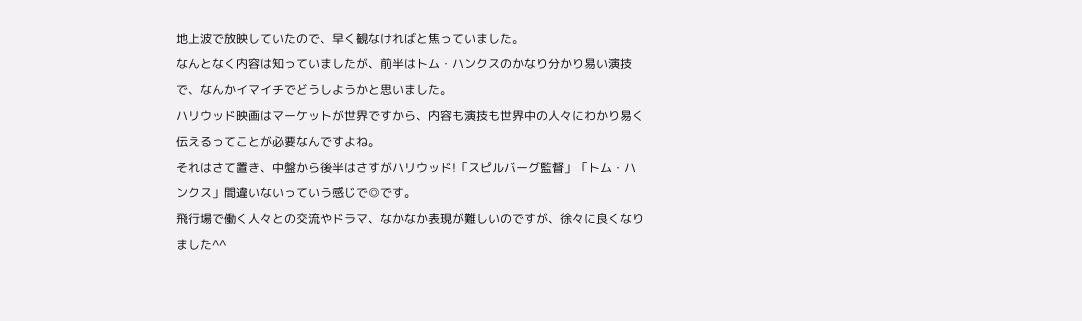地上波で放映していたので、早く観なければと焦っていました。
なんとなく内容は知っていましたが、前半はトム・ハンクスのかなり分かり易い演技で、なんかイマイチでどうしようかと思いました。
ハリウッド映画はマーケットが世界ですから、内容も演技も世界中の人々にわかり易く伝えるってことが必要なんですよね。
それはさて置き、中盤から後半はさすがハリウッド!「スピルバーグ監督」「トム・ハンクス」間違いないっていう感じで◎です。
飛行場で働く人々との交流やドラマ、なかなか表現が難しいのですが、徐々に良くなりました^^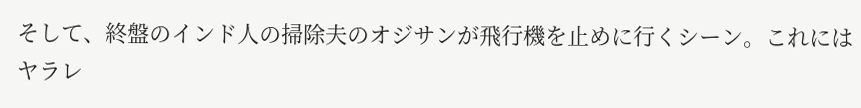そして、終盤のインド人の掃除夫のオジサンが飛行機を止めに行くシーン。これにはヤラレ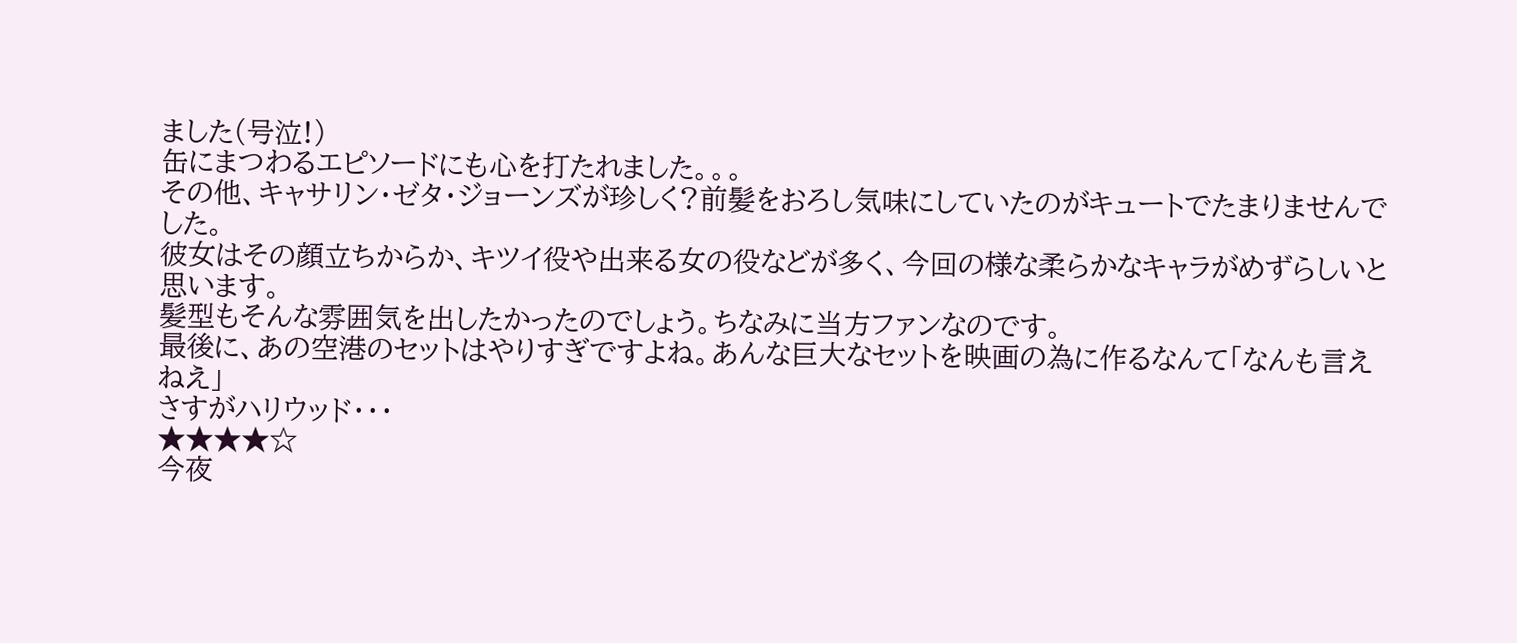ました(号泣!)
缶にまつわるエピソードにも心を打たれました。。。
その他、キャサリン・ゼタ・ジョーンズが珍しく?前髪をおろし気味にしていたのがキュートでたまりませんでした。
彼女はその顔立ちからか、キツイ役や出来る女の役などが多く、今回の様な柔らかなキャラがめずらしいと思います。
髪型もそんな雰囲気を出したかったのでしょう。ちなみに当方ファンなのです。
最後に、あの空港のセットはやりすぎですよね。あんな巨大なセットを映画の為に作るなんて「なんも言えねえ」
さすがハリウッド・・・
★★★★☆
今夜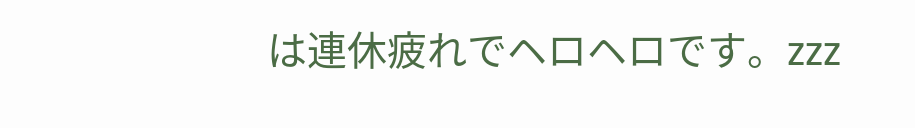は連休疲れでヘロヘロです。zzz